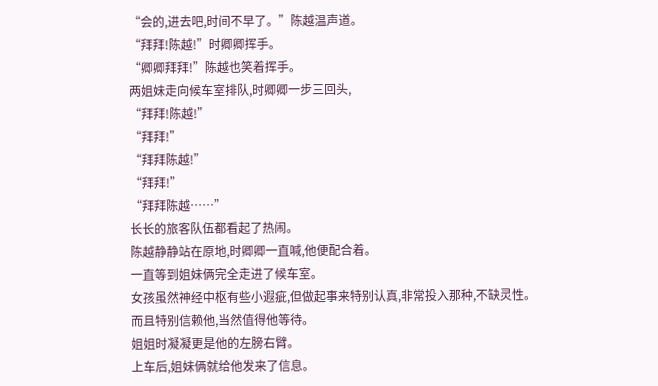“会的,进去吧,时间不早了。”陈越温声道。
“拜拜!陈越!”时卿卿挥手。
“卿卿拜拜!”陈越也笑着挥手。
两姐妹走向候车室排队,时卿卿一步三回头,
“拜拜!陈越!”
“拜拜!”
“拜拜陈越!”
“拜拜!”
“拜拜陈越……”
长长的旅客队伍都看起了热闹。
陈越静静站在原地,时卿卿一直喊,他便配合着。
一直等到姐妹俩完全走进了候车室。
女孩虽然神经中枢有些小遐疵,但做起事来特别认真,非常投入那种,不缺灵性。
而且特别信赖他,当然值得他等待。
姐姐时凝凝更是他的左膀右臂。
上车后,姐妹俩就给他发来了信息。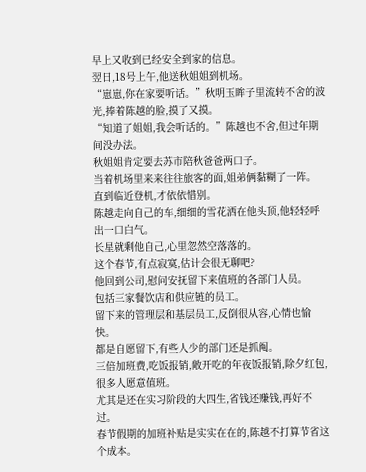早上又收到已经安全到家的信息。
翌日,18号上午,他送秋姐姐到机场。
“崽崽,你在家要听话。”秋明玉眸子里流转不舍的波光,捧着陈越的脸,摸了又摸。
“知道了姐姐,我会听话的。”陈越也不舍,但过年期间没办法。
秋姐姐肯定要去苏市陪秋爸爸两口子。
当着机场里来来往往旅客的面,姐弟俩黏糊了一阵。
直到临近登机,才依依惜别。
陈越走向自己的车,细细的雪花洒在他头顶,他轻轻呼出一口白气。
长星就剩他自己,心里忽然空落落的。
这个春节,有点寂寞,估计会很无聊吧?
他回到公司,慰问安抚留下来值班的各部门人员。
包括三家餐饮店和供应链的员工。
留下来的管理层和基层员工,反倒很从容,心情也愉快。
都是自愿留下,有些人少的部门还是抓阄。
三倍加班费,吃饭报销,敞开吃的年夜饭报销,除夕红包,很多人愿意值班。
尤其是还在实习阶段的大四生,省钱还赚钱,再好不过。
春节假期的加班补贴是实实在在的,陈越不打算节省这个成本。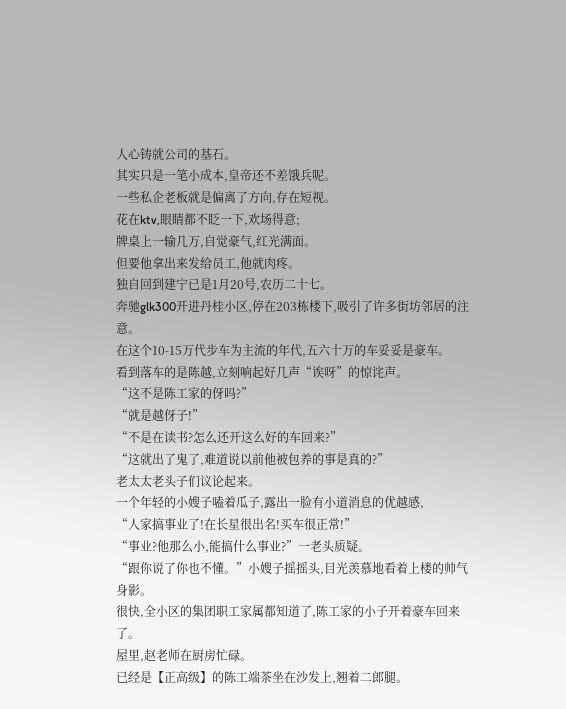人心铸就公司的基石。
其实只是一笔小成本,皇帝还不差饿兵呢。
一些私企老板就是偏离了方向,存在短视。
花在ktv,眼睛都不眨一下,欢场得意;
牌桌上一输几万,自觉豪气,红光满面。
但要他拿出来发给员工,他就肉疼。
独自回到建宁已是1月20号,农历二十七。
奔驰glk300开进丹桂小区,停在203栋楼下,吸引了许多街坊邻居的注意。
在这个10-15万代步车为主流的年代,五六十万的车妥妥是豪车。
看到落车的是陈越,立刻响起好几声“诶呀”的惊诧声。
“这不是陈工家的伢吗?”
“就是越伢子!”
“不是在读书?怎么还开这么好的车回来?”
“这就出了鬼了,难道说以前他被包养的事是真的?”
老太太老头子们议论起来。
一个年轻的小嫂子嗑着瓜子,露出一脸有小道消息的优越感,
“人家搞事业了!在长星很出名!买车很正常!”
“事业?他那么小,能搞什么事业?”一老头质疑。
“跟你说了你也不懂。”小嫂子摇摇头,目光羡慕地看着上楼的帅气身影。
很快,全小区的集团职工家属都知道了,陈工家的小子开着豪车回来了。
屋里,赵老师在厨房忙碌。
已经是【正高级】的陈工端茶坐在沙发上,翘着二郎腿。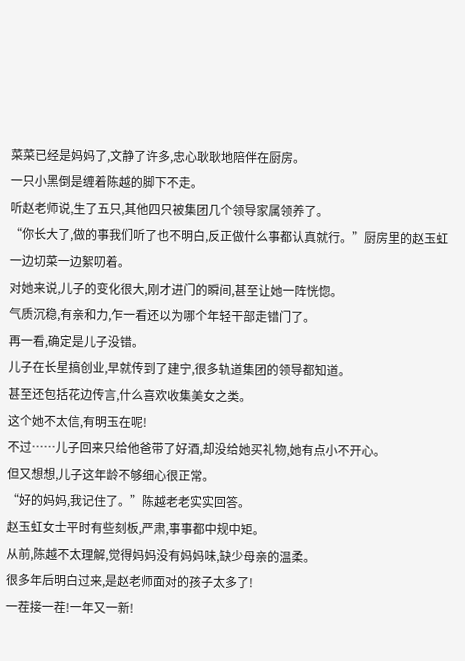菜菜已经是妈妈了,文静了许多,忠心耿耿地陪伴在厨房。
一只小黑倒是缠着陈越的脚下不走。
听赵老师说,生了五只,其他四只被集团几个领导家属领养了。
“你长大了,做的事我们听了也不明白,反正做什么事都认真就行。”厨房里的赵玉虹一边切菜一边絮叨着。
对她来说,儿子的变化很大,刚才进门的瞬间,甚至让她一阵恍惚。
气质沉稳,有亲和力,乍一看还以为哪个年轻干部走错门了。
再一看,确定是儿子没错。
儿子在长星搞创业,早就传到了建宁,很多轨道集团的领导都知道。
甚至还包括花边传言,什么喜欢收集美女之类。
这个她不太信,有明玉在呢!
不过……儿子回来只给他爸带了好酒,却没给她买礼物,她有点小不开心。
但又想想,儿子这年龄不够细心很正常。
“好的妈妈,我记住了。”陈越老老实实回答。
赵玉虹女士平时有些刻板,严肃,事事都中规中矩。
从前,陈越不太理解,觉得妈妈没有妈妈味,缺少母亲的温柔。
很多年后明白过来,是赵老师面对的孩子太多了!
一茬接一茬!一年又一新!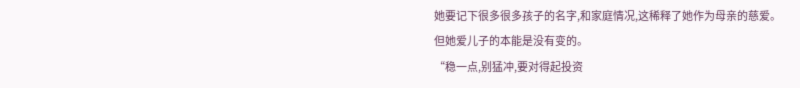她要记下很多很多孩子的名字,和家庭情况,这稀释了她作为母亲的慈爱。
但她爱儿子的本能是没有变的。
“稳一点,别猛冲,要对得起投资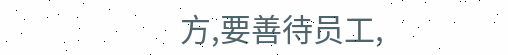方,要善待员工,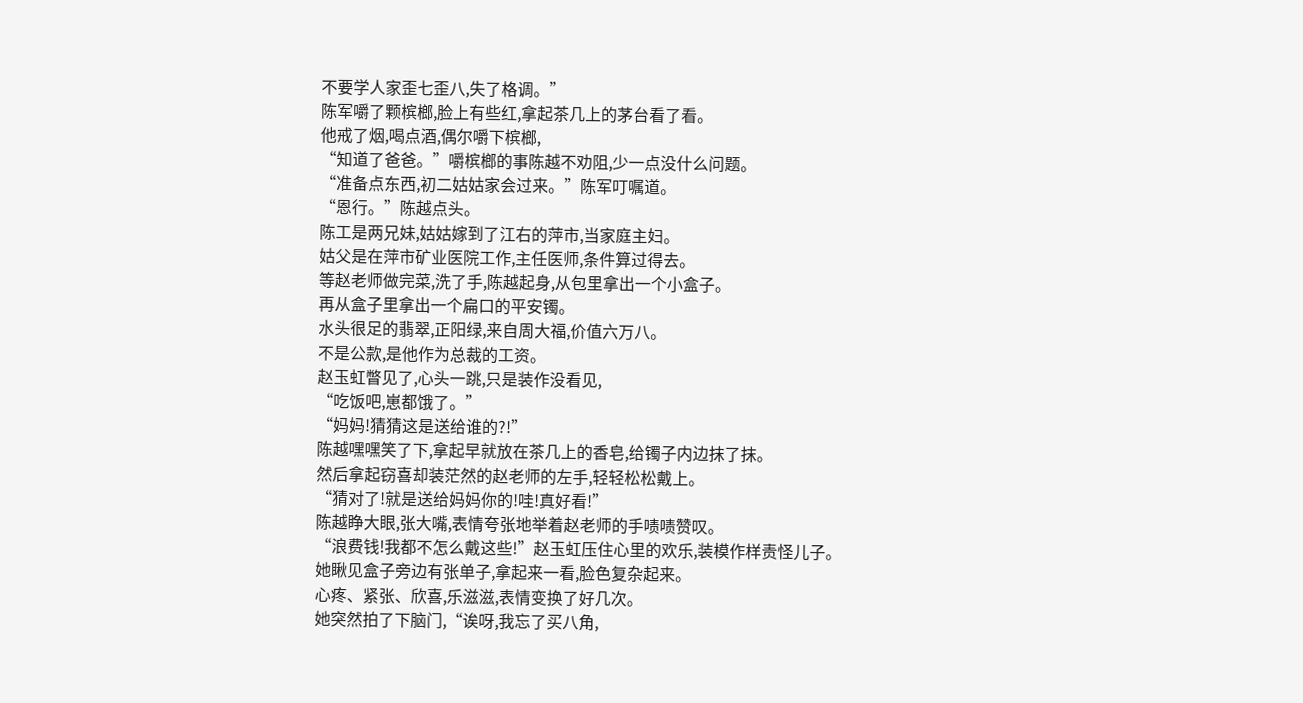不要学人家歪七歪八,失了格调。”
陈军嚼了颗槟榔,脸上有些红,拿起茶几上的茅台看了看。
他戒了烟,喝点酒,偶尔嚼下槟榔,
“知道了爸爸。”嚼槟榔的事陈越不劝阻,少一点没什么问题。
“准备点东西,初二姑姑家会过来。”陈军叮嘱道。
“恩行。”陈越点头。
陈工是两兄妹,姑姑嫁到了江右的萍市,当家庭主妇。
姑父是在萍市矿业医院工作,主任医师,条件算过得去。
等赵老师做完菜,洗了手,陈越起身,从包里拿出一个小盒子。
再从盒子里拿出一个扁口的平安镯。
水头很足的翡翠,正阳绿,来自周大福,价值六万八。
不是公款,是他作为总裁的工资。
赵玉虹瞥见了,心头一跳,只是装作没看见,
“吃饭吧,崽都饿了。”
“妈妈!猜猜这是送给谁的?!”
陈越嘿嘿笑了下,拿起早就放在茶几上的香皂,给镯子内边抹了抹。
然后拿起窃喜却装茫然的赵老师的左手,轻轻松松戴上。
“猜对了!就是送给妈妈你的!哇!真好看!”
陈越睁大眼,张大嘴,表情夸张地举着赵老师的手啧啧赞叹。
“浪费钱!我都不怎么戴这些!”赵玉虹压住心里的欢乐,装模作样责怪儿子。
她瞅见盒子旁边有张单子,拿起来一看,脸色复杂起来。
心疼、紧张、欣喜,乐滋滋,表情变换了好几次。
她突然拍了下脑门,“诶呀,我忘了买八角,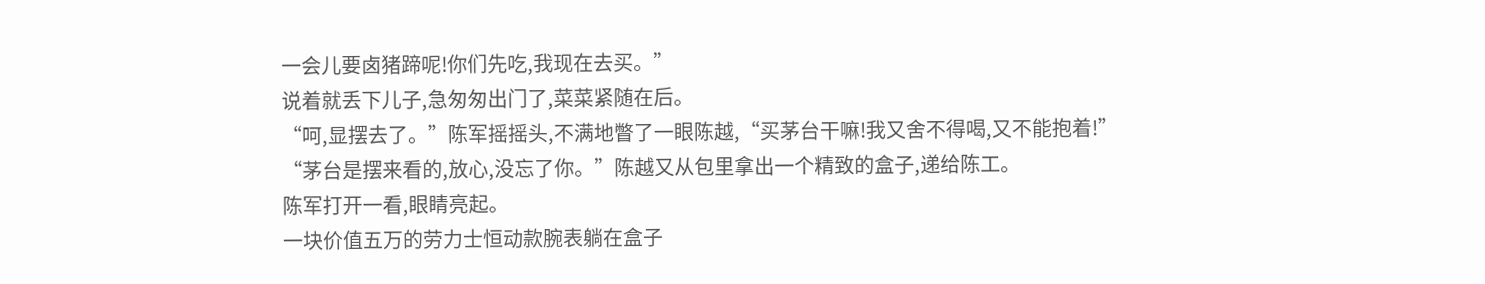一会儿要卤猪蹄呢!你们先吃,我现在去买。”
说着就丢下儿子,急匆匆出门了,菜菜紧随在后。
“呵,显摆去了。”陈军摇摇头,不满地瞥了一眼陈越,“买茅台干嘛!我又舍不得喝,又不能抱着!”
“茅台是摆来看的,放心,没忘了你。”陈越又从包里拿出一个精致的盒子,递给陈工。
陈军打开一看,眼睛亮起。
一块价值五万的劳力士恒动款腕表躺在盒子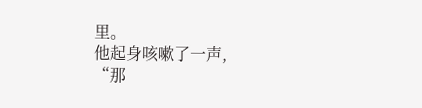里。
他起身咳嗽了一声,
“那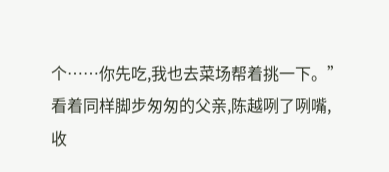个……你先吃,我也去菜场帮着挑一下。”
看着同样脚步匆匆的父亲,陈越咧了咧嘴,收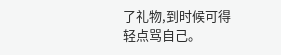了礼物,到时候可得轻点骂自己。